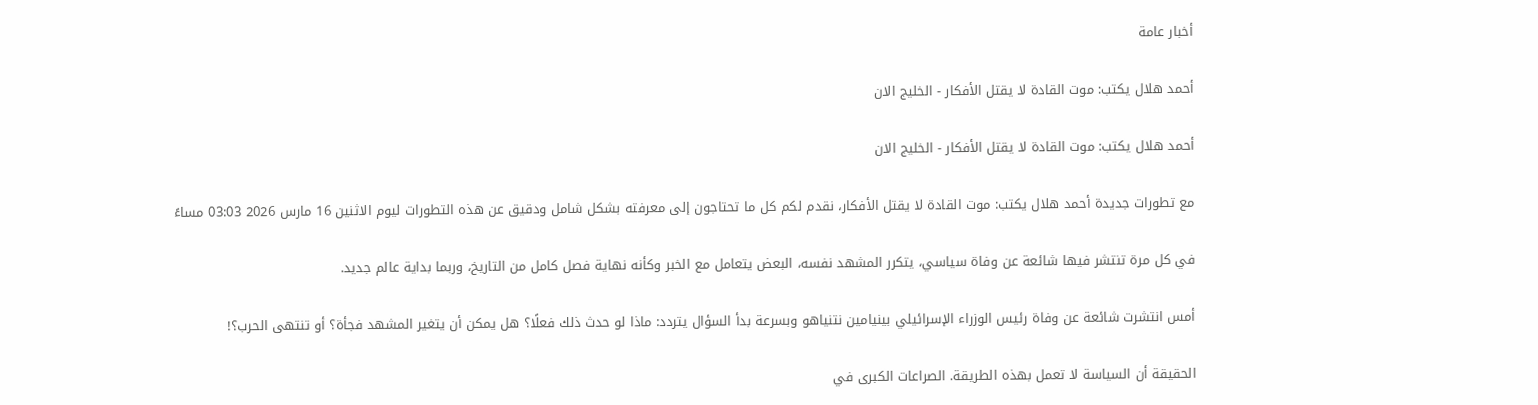أخبار عامة

أحمد هلال يكتب: موت القادة لا يقتل الأفكار - الخليج الان

أحمد هلال يكتب: موت القادة لا يقتل الأفكار - الخليج الان

مع تطورات جديدة أحمد هلال يكتب: موت القادة لا يقتل الأفكار، نقدم لكم كل ما تحتاجون إلى معرفته بشكل شامل ودقيق عن هذه التطورات ليوم الاثنين 16 مارس 2026 03:03 مساءً

في كل مرة تنتشر فيها شائعة عن وفاة سياسي، يتكرر المشهد نفسه، البعض يتعامل مع الخبر وكأنه نهاية فصل كامل من التاريخ، وربما بداية عالم جديد.

أمس انتشرت شائعة عن وفاة رئيس الوزراء الإسرائيلي بينيامين نتنياهو وبسرعة بدأ السؤال يتردد: ماذا لو حدث ذلك فعلًا؟ هل يمكن أن يتغير المشهد فجأة؟ أو تنتهى الحرب؟!

الحقيقة أن السياسة لا تعمل بهذه الطريقة. الصراعات الكبرى في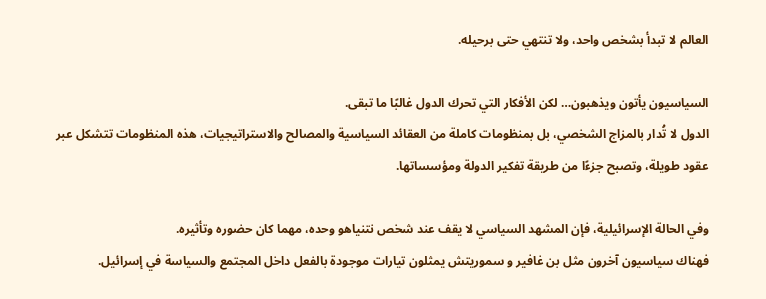العالم لا تبدأ بشخص واحد، ولا تنتهي حتى برحيله.

السياسيون يأتون ويذهبون… لكن الأفكار التي تحرك الدول غالبًا ما تبقى.
الدول لا تُدار بالمزاج الشخصي، بل بمنظومات كاملة من العقائد السياسية والمصالح والاستراتيجيات، هذه المنظومات تتشكل عبر عقود طويلة، وتصبح جزءًا من طريقة تفكير الدولة ومؤسساتها.

وفي الحالة الإسرائيلية، فإن المشهد السياسي لا يقف عند شخص نتنياهو وحده، مهما كان حضوره وتأثيره.
فهناك سياسيون آخرون مثل بن غافير و سموريتش يمثلون تيارات موجودة بالفعل داخل المجتمع والسياسة في إسرائيل.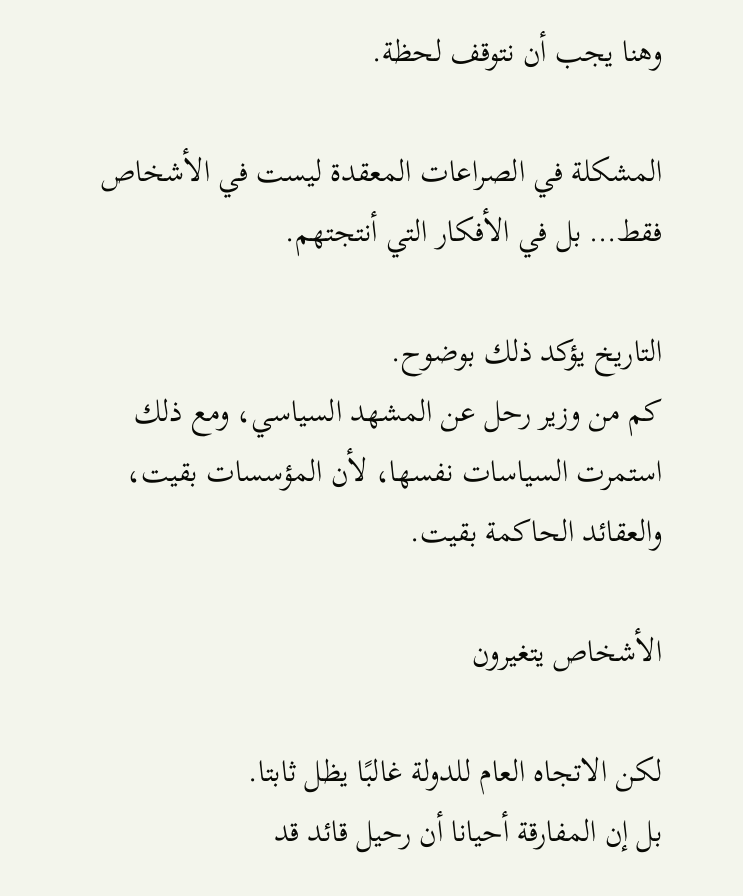وهنا يجب أن نتوقف لحظة.

المشكلة في الصراعات المعقدة ليست في الأشخاص فقط… بل في الأفكار التي أنتجتهم.

التاريخ يؤكد ذلك بوضوح.
كم من وزير رحل عن المشهد السياسي، ومع ذلك استمرت السياسات نفسها، لأن المؤسسات بقيت، والعقائد الحاكمة بقيت.

الأشخاص يتغيرون

لكن الاتجاه العام للدولة غالبًا يظل ثابتا.
بل إن المفارقة أحيانا أن رحيل قائد قد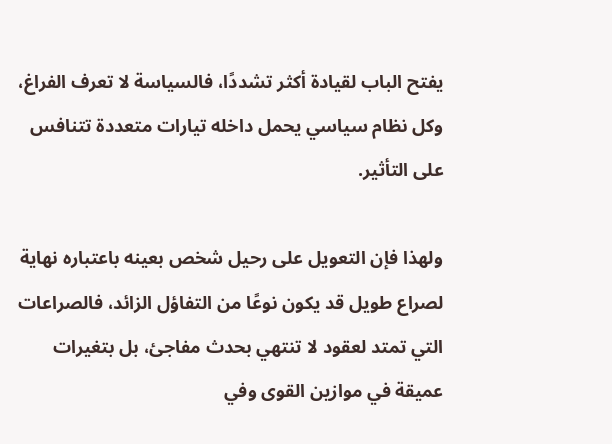يفتح الباب لقيادة أكثر تشددًا، فالسياسة لا تعرف الفراغ، وكل نظام سياسي يحمل داخله تيارات متعددة تتنافس على التأثير.

ولهذا فإن التعويل على رحيل شخص بعينه باعتباره نهاية لصراع طويل قد يكون نوعًا من التفاؤل الزائد، فالصراعات التي تمتد لعقود لا تنتهي بحدث مفاجئ، بل بتغيرات عميقة في موازين القوى وفي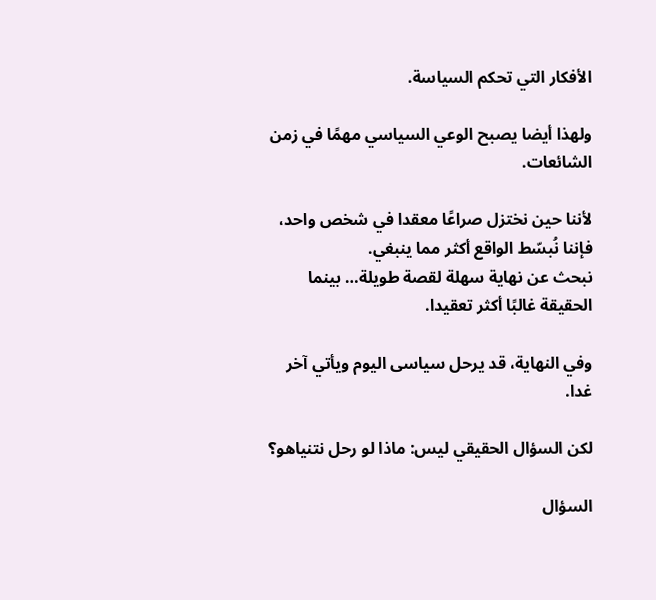الأفكار التي تحكم السياسة.

ولهذا أيضا يصبح الوعي السياسي مهمًا في زمن الشائعات.

لأننا حين نختزل صراعًا معقدا في شخص واحد، فإننا نُبسّط الواقع أكثر مما ينبغي.
نبحث عن نهاية سهلة لقصة طويلة… بينما الحقيقة غالبًا أكثر تعقيدا.

وفي النهاية، قد يرحل سياسى اليوم ويأتي آخر غدا.

لكن السؤال الحقيقي ليس: ماذا لو رحل نتنياهو؟

السؤال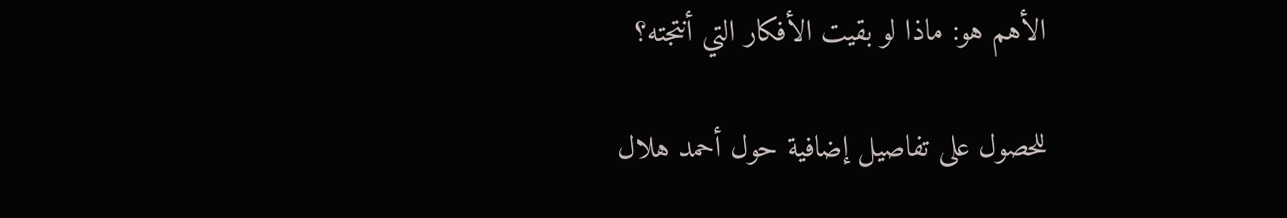الأهم هو: ماذا لو بقيت الأفكار التي أنتجته؟

للحصول على تفاصيل إضافية حول أحمد هلال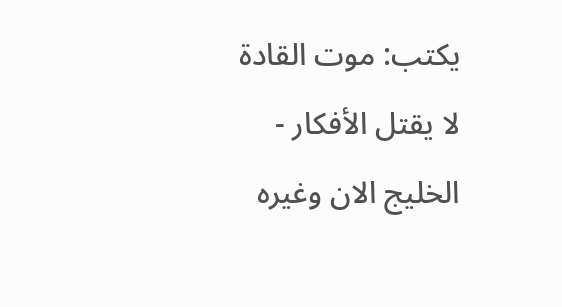يكتب: موت القادة لا يقتل الأفكار - الخليج الان وغيره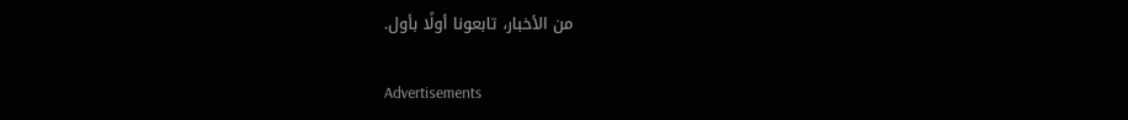من الأخبار، تابعونا أولًا بأول.

Advertisements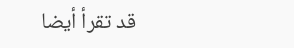قد تقرأ أيضا